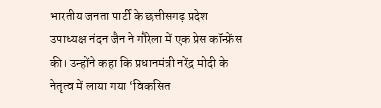भारतीय जनता पार्टी के छत्तीसगढ़ प्रदेश उपाध्यक्ष नंदन जैन ने गौरेला में एक प्रेस कॉन्फ्रेंस की। उन्होंने कहा कि प्रधानमंत्री नरेंद्र मोदी के नेतृत्व में लाया गया ‘विकसित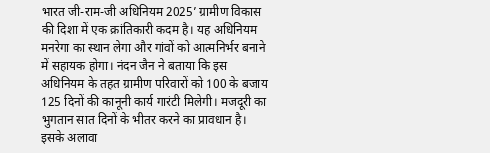भारत जी-राम-जी अधिनियम 2025’ ग्रामीण विकास की दिशा में एक क्रांतिकारी कदम है। यह अधिनियम मनरेगा का स्थान लेगा और गांवों को आत्मनिर्भर बनाने में सहायक होगा। नंदन जैन ने बताया कि इस अधिनियम के तहत ग्रामीण परिवारों को 100 के बजाय 125 दिनों की कानूनी कार्य गारंटी मिलेगी। मजदूरी का भुगतान सात दिनों के भीतर करने का प्रावधान है। इसके अलावा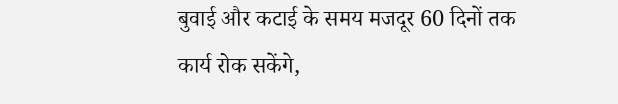बुवाई और कटाई के समय मजदूर 60 दिनों तक कार्य रोक सकेंगे,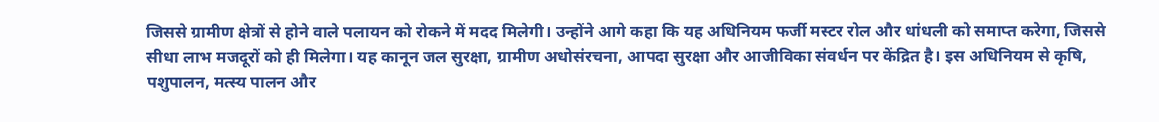जिससे ग्रामीण क्षेत्रों से होने वाले पलायन को रोकने में मदद मिलेगी। उन्होंने आगे कहा कि यह अधिनियम फर्जी मस्टर रोल और धांधली को समाप्त करेगा, जिससे सीधा लाभ मजदूरों को ही मिलेगा। यह कानून जल सुरक्षा, ग्रामीण अधोसंरचना, आपदा सुरक्षा और आजीविका संवर्धन पर केंद्रित है। इस अधिनियम से कृषि, पशुपालन, मत्स्य पालन और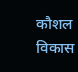कौशल विकास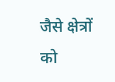जैसे क्षेत्रों को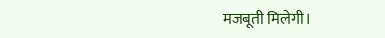मजबूती मिलेगी।